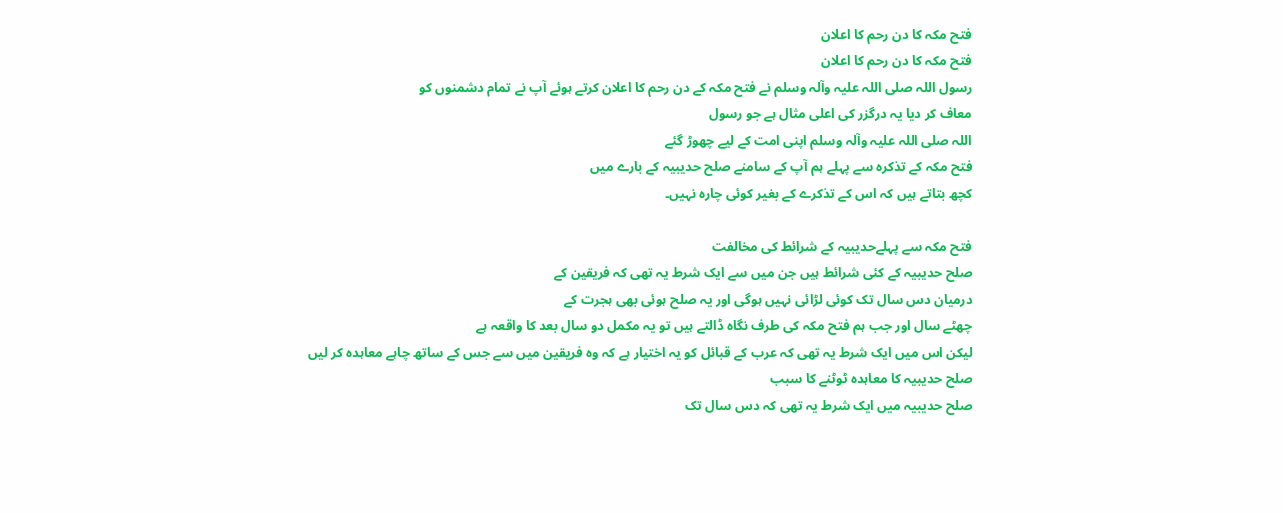فتح مکہ کا دن رحم کا اعلان
فتح مکہ کا دن رحم کا اعلان
رسول اللہ صلی اللہ علیہ وآلہ وسلم نے فتح مکہ کے دن رحم کا اعلان کرتے ہوئے آپ نے تمام دشمنوں کو
معاف کر دیا یہ درگزر کی اعلی مثال ہے جو رسول
اللہ صلی اللہ علیہ وآلہ وسلم اپنی امت کے لیے چھوڑ گئے
فتح مکہ کے تذکرہ سے پہلے ہم آپ کے سامنے صلح حدیبیہ کے بارے میں
کچھ بتاتے ہیں کہ اس کے تذکرے کے بغیر کوئی چارہ نہیں۔

فتح مکہ سے پہلےحدیبیہ کے شرائط کی مخالفت
صلح حدیبیہ کے کئی شرائط ہیں جن میں سے ایک شرط یہ تھی کہ فریقین کے
درمیان دس سال تک کوئی لڑائی نہیں ہوگی اور یہ صلح ہوئی بھی ہجرت کے
چھٹے سال اور جب ہم فتح مکہ کی طرف نگاہ ڈالتے ہیں تو یہ مکمل دو سال بعد کا واقعہ ہے
لیکن اس میں ایک شرط یہ تھی کہ عرب کے قبائل کو یہ اختیار ہے کہ وہ فریقین میں سے جس کے ساتھ چاہے معاہدہ کر لیں
صلح حدیبیہ کا معاہدہ ٹوٹنے کا سبب
صلح حدیبیہ میں ایک شرط یہ تھی کہ دس سال تک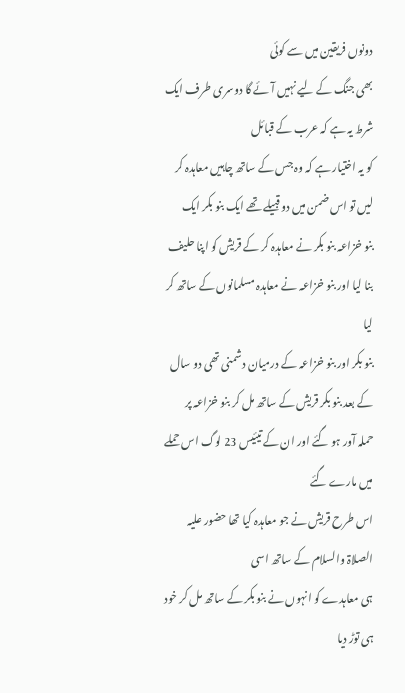دونوں فریقین میں سے کوئی
بھی جنگ کے لیے نہیں آئے گا دوسری طرف ایک شرط یہ ہے کہ عرب کے قبائل
کو یہ اختیار ہے کہ وہ جس کے ساتھ چاہیں معاہدہ کر لیں تو اس ضمن میں دو قبیلے تھے ایک بنو بکر ایک
بنو خزاعہ بنو بکر نے معاہدہ کر کے قریش کو اپنا حلیف بنا لیا اور بنو خزاعہ نے معاہدہ مسلمانوں کے ساتھ کر لیا
بنو بکر اور بنو خزاعہ کے درمیان دشمنی تھی دو سال کے بعد بنو بکر قریش کے ساتھ مل کر بنو خزاعہ پر
حملہ آور ہو گئے اور ان کے تیئیس 23 لوگ اس حملے میں مارے گئے
اس طرح قریش نے جو معاہدہ کیا تھا حضور علیہ الصلاۃ والسلام کے ساتھ اسی
ہی معاہدے کو انہوں نے بنو بکر کے ساتھ مل کر خود ہی توڑ دیا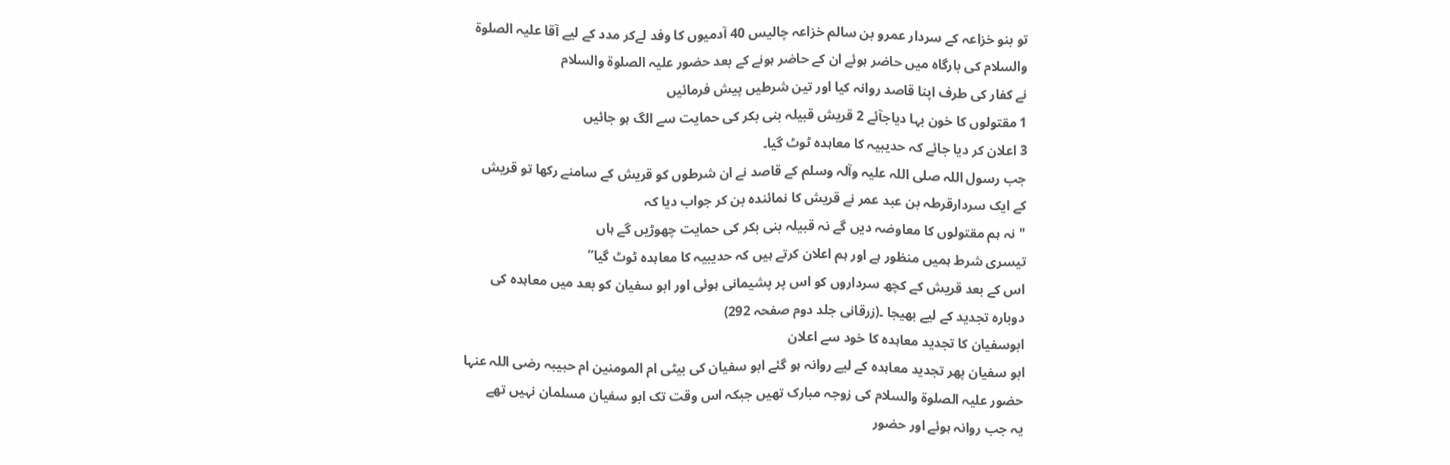تو بنو خزاعہ کے سردار عمرو بن سالم خزاعہ چالیس 40 آدمیوں کا وفد لےکر مدد کے لیے آقا علیہ الصلوۃ
والسلام کی بارگاہ میں حاضر ہوئے ان کے حاضر ہونے کے بعد حضور علیہ الصلوۃ والسلام
نے کفار کی طرف اپنا قاصد روانہ کیا اور تین شرطیں پیش فرمائیں
1 مقتولوں کا خون بہا دیاجآئے 2 قریش قبیلہ بنی بکر کی حمایت سے الگ ہو جائیں
3 اعلان کر دیا جائے کہ حدیبیہ کا معاہدہ ٹوٹ گیا۔
جب رسول اللہ صلی اللہ علیہ وآلہ وسلم کے قاصد نے ان شرطوں کو قریش کے سامنے رکھا تو قریش
کے ایک سردارقرطہ بن عبد عمر نے قریش کا نمائندہ بن کر جواب دیا کہ
"نہ ہم مقتولوں کا معاوضہ دیں گے نہ قبیلہ بنی بکر کی حمایت چھوڑیں گے ہاں
تیسری شرط ہمیں منظور ہے اور ہم اعلان کرتے ہیں کہ حدیبیہ کا معاہدہ ٹوٹ گیا”
اس کے بعد قریش کے کچھ سرداروں کو اس پر پشیمانی ہوئی اور ابو سفیان کو بعد میں معاہدہ کی
دوبارہ تجدید کے لیے بھیجا ۔(زرقانی جلد دوم صفحہ 292)
ابوسفیان کا تجدید معاہدہ کا خود سے اعلان
ابو سفیان پھر تجدید معاہدہ کے لیے روانہ ہو گئے ابو سفیان کی بیٹی ام المومنین ام حبیبہ رضی اللہ عنہا
حضور علیہ الصلوۃ والسلام کی زوجہ مبارک تھیں جبکہ اس وقت تک ابو سفیان مسلمان نہیں تھے
یہ جب روانہ ہوئے اور حضور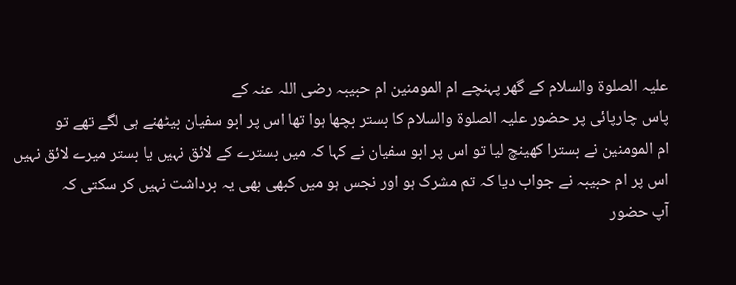علیہ الصلوۃ والسلام کے گھر پہنچے ام المومنین ام حبیبہ رضی اللہ عنہ کے
پاس چارپائی پر حضور علیہ الصلوۃ والسلام کا بستر بچھا ہوا تھا اس پر ابو سفیان بیٹھنے ہی لگے تھے تو
ام المومنین نے بسترا کھینچ لیا تو اس پر ابو سفیان نے کہا کہ میں بسترے کے لائق نہیں یا بستر میرے لائق نہیں
اس پر ام حبیبہ نے جواب دیا کہ تم مشرک ہو اور نجس ہو میں کبھی بھی یہ برداشت نہیں کر سکتی کہ
آپ حضور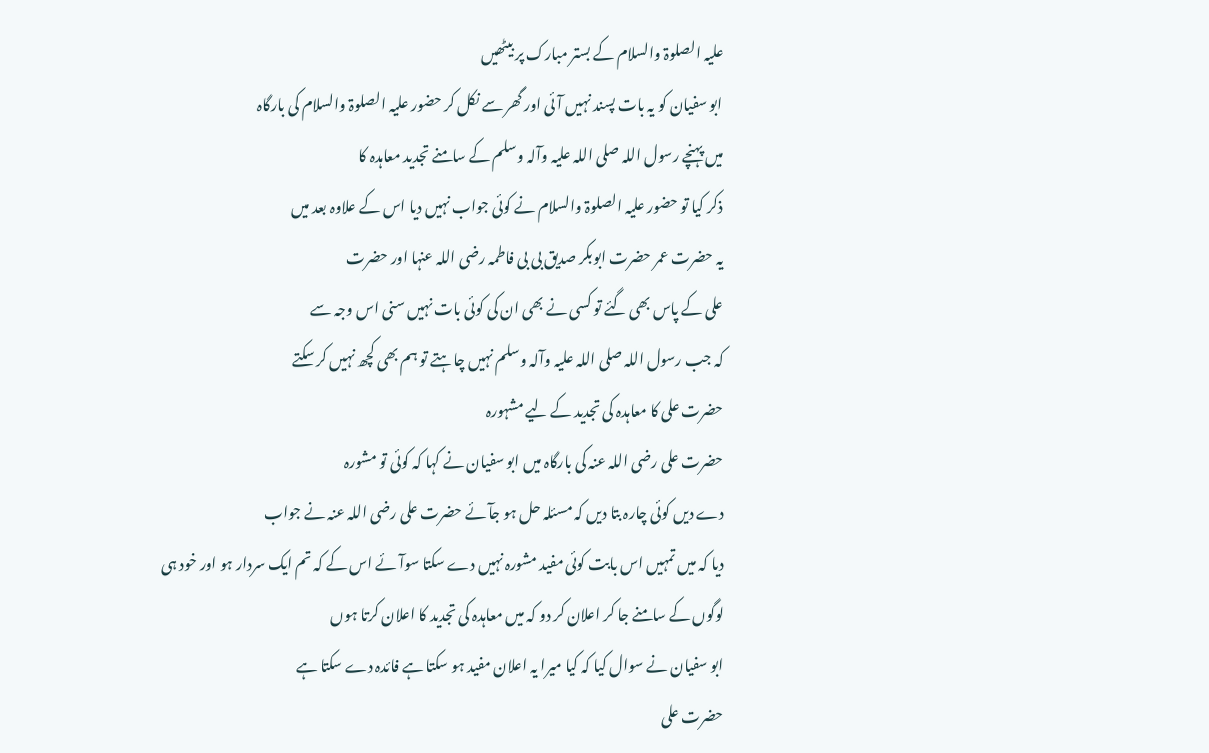علیہ الصلوۃ والسلام کے بستر مبارک پر بیٹھیں
ابو سفیان کو یہ بات پسند نہیں آئی اور گھر سے نکل کر حضور علیہ الصلوۃ والسلام کی بارگاہ
میں پہنچے رسول اللہ صلی اللہ علیہ وآلہ وسلم کے سامنے تجدید معاہدہ کا
ذکر کیا تو حضور علیہ الصلوۃ والسلام نے کوئی جواب نہیں دیا اس کے علاوہ بعد میں
یہ حضرت عمر حضرت ابوبکر صدیق بی بی فاطمہ رضی اللہ عنہا اور حضرت
علی کے پاس بھی گئے تو کسی نے بھی ان کی کوئی بات نہیں سنی اس وجہ سے
کہ جب رسول اللہ صلی اللہ علیہ وآلہ وسلم نہیں چاہتے تو ہم بھی کچھ نہیں کر سکتے
حضرت علی کا معاہدہ کی تجدید کے لیے مشہورہ
حضرت علی رضی اللہ عنہ کی بارگاہ میں ابو سفیان نے کہا کہ کوئی تو مشورہ
دے دیں کوئی چارہ بتا دیں کہ مسئلہ حل ہو جآئے حضرت علی رضی اللہ عنہ نے جواب
دیا کہ میں تمہیں اس بابت کوئی مفید مشورہ نہیں دے سکتا سوآئے اس کے کہ تم ایک سردار ہو اور خود ہی
لوگوں کے سامنے جا کر اعلان کر دو کہ میں معاہدہ کی تجدید کا اعلان کرتا ہوں
ابو سفیان نے سوال کیا کہ کیا میرا یہ اعلان مفید ہو سکتا ہے فائدہ دے سکتا ہے
حضرت علی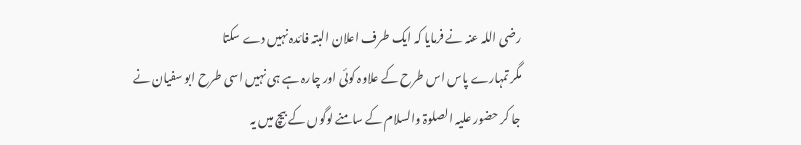رضی اللہ عنہ نے فرمایا کہ ایک طرف اعلان البتہ فائدہ نہیں دے سکتا
مگر تمہارے پاس اس طرح کے علاوہ کوئی اور چارہ ہے ہی نہیں اسی طرح ابو سفیان نے
جا کر حضور علیہ الصلوۃ والسلام کے سامنے لوگوں کے بیچ میں یہ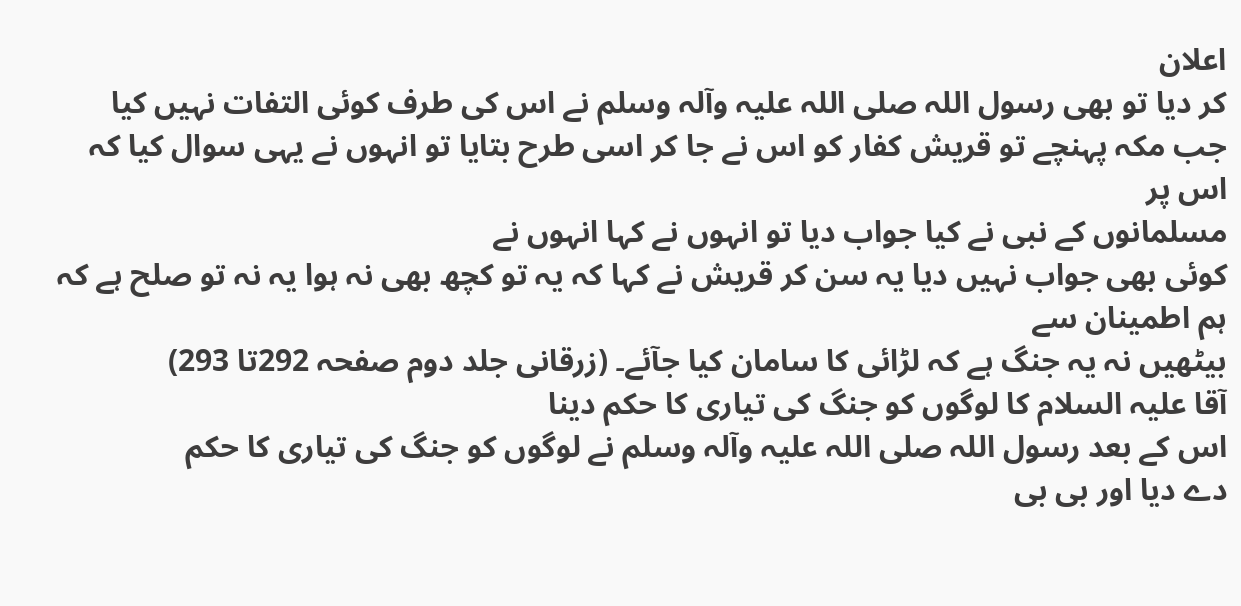اعلان
کر دیا تو بھی رسول اللہ صلی اللہ علیہ وآلہ وسلم نے اس کی طرف کوئی التفات نہیں کیا
جب مکہ پہنچے تو قریش کفار کو اس نے جا کر اسی طرح بتایا تو انہوں نے یہی سوال کیا کہ اس پر
مسلمانوں کے نبی نے کیا جواب دیا تو انہوں نے کہا انہوں نے
کوئی بھی جواب نہیں دیا یہ سن کر قریش نے کہا کہ یہ تو کچھ بھی نہ ہوا یہ نہ تو صلح ہے کہ ہم اطمینان سے
بیٹھیں نہ یہ جنگ ہے کہ لڑائی کا سامان کیا جآئے۔ (زرقانی جلد دوم صفحہ 292تا 293)
آقا علیہ السلام کا لوگوں کو جنگ کی تیاری کا حکم دینا
اس کے بعد رسول اللہ صلی اللہ علیہ وآلہ وسلم نے لوگوں کو جنگ کی تیاری کا حکم
دے دیا اور بی بی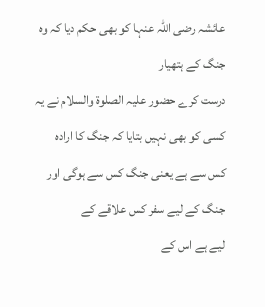عائشہ رضی اللہ عنہا کو بھی حکم دیا کہ وہ جنگ کے ہتھیار
درست کرے حضور علیہ الصلوۃ والسلام نے یہ کسی کو بھی نہیں بتایا کہ جنگ کا ارادہ
کس سے ہے یعنی جنگ کس سے ہوگی اور جنگ کے لیے سفر کس علاقے کے
لیے ہے اس کے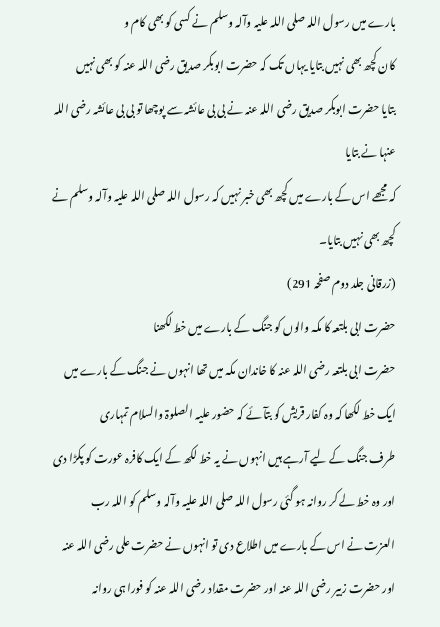بارے میں رسول اللہ صلی اللہ علیہ وآلہ وسلم نے کسی کو بھی کام و
کان کچھ بھی نہیں بتایا یہاں تک کہ حضرت ابوبکر صدیق رضی اللہ عنہ کو بھی نہیں
بتایا حضرت ابوبکر صدیق رضی اللہ عنہ نے بی بی عائشہ سے پوچھا تو بی بی عائشہ رضی اللہ عنہا نے بتایا
کہ مجھے اس کے بارے میں کچھ بھی خبر نہیں کہ رسول اللہ صلی اللہ علیہ وآلہ وسلم نے کچھ بھی نہیں بتایا۔
(زرقانی جلد دوم صفحہ 291)
حضرت ابی بلتعہ کا مکہ والوں کو جنگ کے بارے میں خط لکھنا
حضرت ابی بلتعہ رضی اللہ عنہ کا خاندان مکہ میں تھا انہوں نے جنگ کے بارے میں
ایک خط لکھا کہ وہ کفار قریش کو بتآئے کہ حضور علیہ الصلوۃ والسلام تمہاری
طرف جنگ کے لیے آرہے ہیں انہوں نے یہ خط لکھ کے ایک کافرہ عورت کو پکڑا دی
اور وہ خط لے کر روانہ ہو گئی رسول اللہ صلی اللہ علیہ وآلہ وسلم کو اللہ رب
العزت نے اس کے بارے میں اطلاع دی تو انہوں نے حضرت علی رضی اللہ عنہ
اور حضرت زبیر رضی اللہ عنہ اور حضرت مقداد رضی اللہ عنہ کو فورا ہی روانہ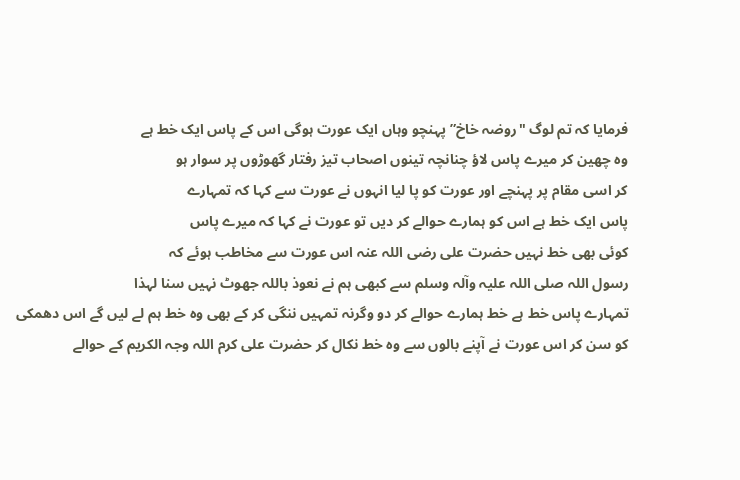فرمایا کہ تم لوگ "روضہ خاخ”پہنچو وہاں ایک عورت ہوگی اس کے پاس ایک خط ہے
وہ چھین کر میرے پاس لاؤ چنانچہ تینوں اصحاب تیز رفتار گھوڑوں پر سوار ہو
کر اسی مقام پر پہنچے اور عورت کو پا لیا انہوں نے عورت سے کہا کہ تمہارے
پاس ایک خط ہے اس کو ہمارے حوالے کر دیں تو عورت نے کہا کہ میرے پاس
کوئی بھی خط نہیں حضرت علی رضی اللہ عنہ اس عورت سے مخاطب ہوئے کہ
رسول اللہ صلی اللہ علیہ وآلہ وسلم سے کبھی ہم نے نعوذ باللہ جھوٹ نہیں سنا لہذا
تمہارے پاس خط ہے خط ہمارے حوالے کر دو وگرنہ تمہیں ننگی کر کے بھی وہ خط ہم لے لیں گے اس دھمکی
کو سن کر اس عورت نے آپنے بالوں سے وہ خط نکال کر حضرت علی کرم اللہ وجہ الکریم کے حوالے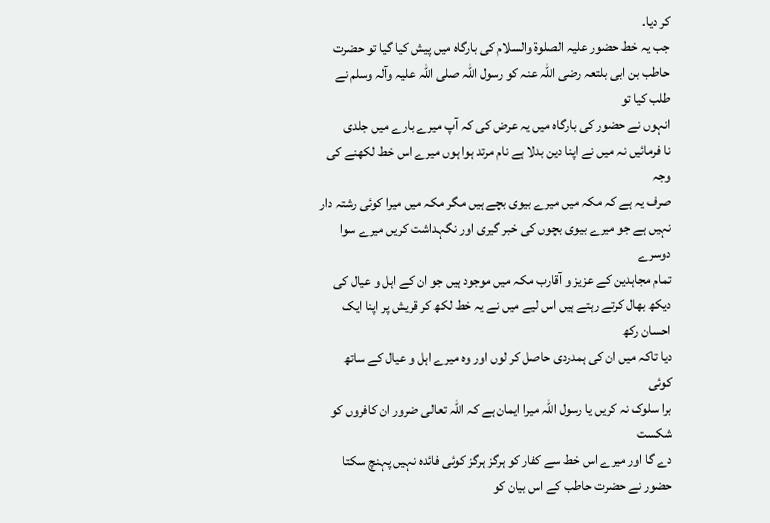کر دیا۔
جب یہ خط حضور علیہ الصلوۃ والسلام کی بارگاہ میں پیش کیا گیا تو حضرت
حاطب بن ابی بلتعہ رضی اللہ عنہ کو رسول اللہ صلی اللہ علیہ وآلہ وسلم نے طلب کیا تو
انہوں نے حضور کی بارگاہ میں یہ عرض کی کہ آپ میرے بارے میں جلدی
نا فرمائیں نہ میں نے اپنا دین بدلا ہے نام مرتد ہوا ہوں میرے اس خط لکھنے کی وجہ
صرف یہ ہے کہ مکہ میں میرے بیوی بچے ہیں مگر مکہ میں میرا کوئی رشتہ دار
نہیں ہے جو میرے بیوی بچوں کی خبر گیری اور نگہداشت کریں میرے سوا دوسرے
تمام مجاہدین کے عزیز و آقارب مکہ میں موجود ہیں جو ان کے اہل و عیال کی
دیکھ بھال کرتے رہتے ہیں اس لیے میں نے یہ خط لکھ کر قریش پر اپنا ایک احسان رکھ
دیا تاکہ میں ان کی ہمدردی حاصل کر لوں اور وہ میرے اہل و عیال کے ساتھ کوئی
برا سلوک نہ کریں یا رسول اللہ میرا ایمان ہے کہ اللہ تعالی ضرور ان کافروں کو شکست
دے گا اور میرے اس خط سے کفار کو ہرگز ہرگز کوئی فائدہ نہیں پہنچ سکتا
حضور نے حضرت حاطب کے اس بیان کو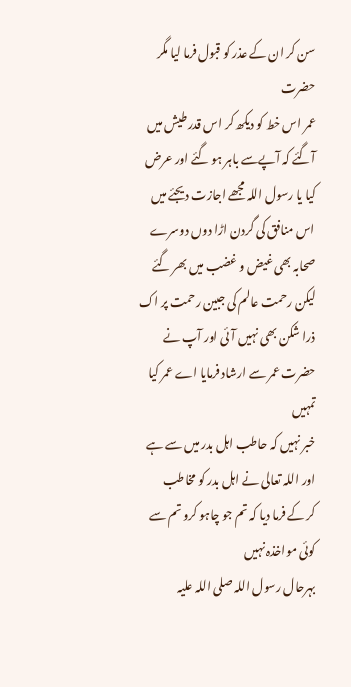سن کر ان کے عذر کو قبول فرما لیا مگر حضرت
عمر اس خط کو دیکھ کر اس قدر طیش میں آگئے کہ آپےسے باہر ہو گئے اور عرض
کیا یا رسول اللہ مجھے اجازت دیجئے میں اس منافق کی گردن اڑا دوں دوسرے
صحابہ بھی غیض و غضب میں بھر گئے لیکن رحمت عالم کی جبین رحمت پر اک
ذرا شکن بھی نہیں آئی اور آپ نے حضرت عمر سے ارشاد فرمایا اے عمر کیا تمہیں
خبر نہیں کہ حاطب اہل بدر میں سے ہے اور اللہ تعالی نے اہل بدر کو مخاطب
کر کے فرما دیا کہ تم جو چاہو کرو تم سے کوئی مواخذہ نہیں
بہرحال رسول اللہ صلی اللہ علیہ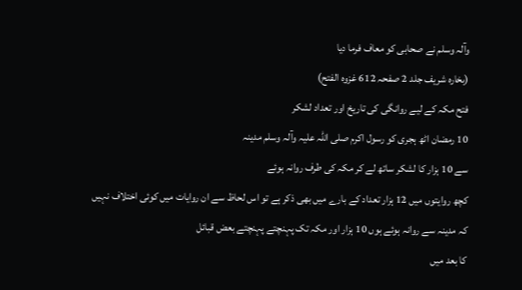وآلہ وسلم نے صحابی کو معاف فرما دیا
(بخارہ شریف جلد 2 صفحہ 612 غزوہ الفتح)
فتح مکہ کے لیے روانگی کی تاریخ اور تعداد لشکر
10 رمضان اٹھ ہجری کو رسول اکرم صلی اللہ علیہ وآلہ وسلم مدینہ
سے 10 ہزار کا لشکر ساتھ لے کر مکہ کی طرف روانہ ہوئے
کچھ روایتوں میں 12 ہزار تعداد کے بارے میں بھی ذکر ہے تو اس لحاظ سے ان روایات میں کوئی اختلاف نہیں
کہ مدینہ سے روانہ ہوئے ہوں 10 ہزار اور مکہ تک پہنچتے پہنچتے بعض قبائل
کا بعد میں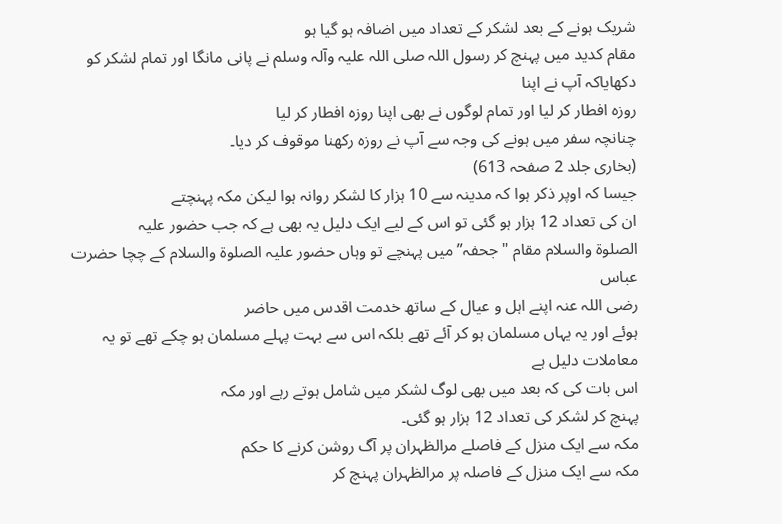شریک ہونے کے بعد لشکر کے تعداد میں اضافہ ہو گیا ہو
مقام کدید میں پہنچ کر رسول اللہ صلی اللہ علیہ وآلہ وسلم نے پانی مانگا اور تمام لشکر کو دکھایاکہ آپ نے اپنا
روزہ افطار کر لیا اور تمام لوگوں نے بھی اپنا روزہ افطار کر لیا
چنانچہ سفر میں ہونے کی وجہ سے آپ نے روزہ رکھنا موقوف کر دیا۔
(بخاری جلد 2 صفحہ 613)
جیسا کہ اوپر ذکر ہوا کہ مدینہ سے 10 ہزار کا لشکر روانہ ہوا لیکن مکہ پہنچتے
ان کی تعداد 12 ہزار ہو گئی تو اس کے لیے ایک دلیل یہ بھی ہے کہ جب حضور علیہ
الصلوۃ والسلام مقام "جحفہ” میں پہنچے تو وہاں حضور علیہ الصلوۃ والسلام کے چچا حضرت عباس
رضی اللہ عنہ اپنے اہل و عیال کے ساتھ خدمت اقدس میں حاضر
ہوئے اور یہ یہاں مسلمان ہو کر آئے تھے بلکہ اس سے بہت پہلے مسلمان ہو چکے تھے تو یہ معاملات دلیل ہے
اس بات کی کہ بعد میں بھی لوگ لشکر میں شامل ہوتے رہے اور مکہ
پہنچ کر لشکر کی تعداد 12 ہزار ہو گئی۔
مکہ سے ایک منزل کے فاصلے مرالظہران پر آگ روشن کرنے کا حکم
مکہ سے ایک منزل کے فاصلہ پر مرالظہران پہنچ کر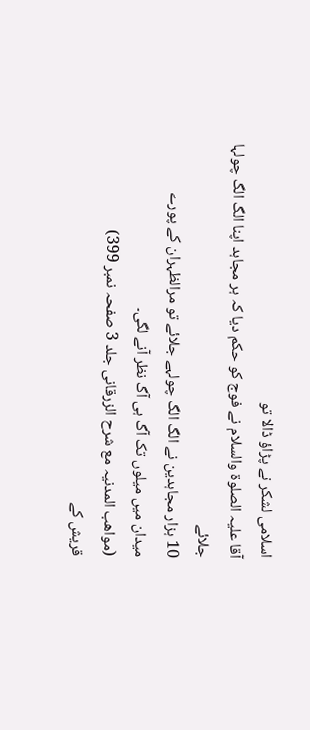اسلامی لشکر نے پڑاؤ ڈالا تو
آقا علیہ الصلوۃ والسلام نے فوج کو حکم دیا کہ ہر مجاہد اپنا الگ الگ چولہا جلائے
10 ہزار مجاہدین نے الگ الگ چولہے جلائے تو مرالظہران کے پورے
میدان میں میلوں تک آگ ہی آگ نظر آنے لگی۔
(مواھب المدنیہ مع شرح الزرقانی جلد 3 صفحہ نمبر 399)
قریش کے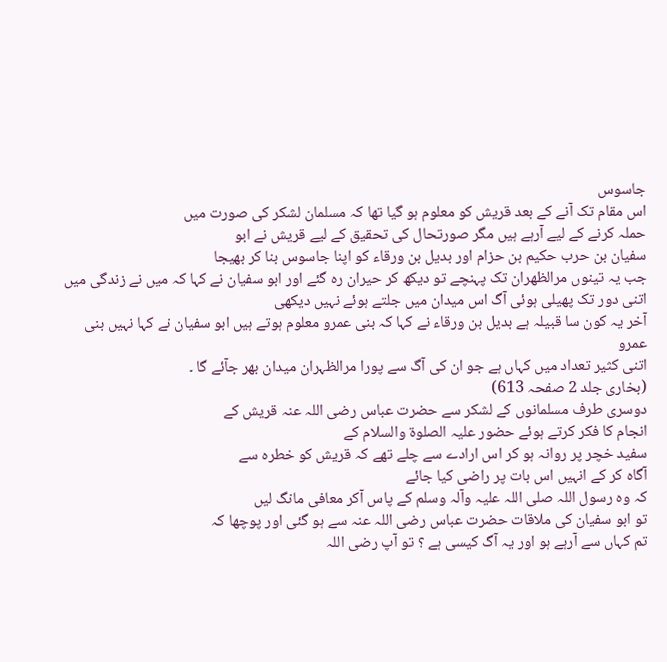جاسوس
اس مقام تک آنے کے بعد قریش کو معلوم ہو گیا تھا کہ مسلمان لشکر کی صورت میں
حملہ کرنے کے لیے آرہے ہیں مگر صورتحال کی تحقیق کے لیے قریش نے ابو
سفیان بن حرب حکیم بن حزام اور بديل بن ورقاء کو اپنا جاسوس بنا کر بھیجا
جب یہ تینوں مرالظهران تک پہنچے تو دیکھ کر حیران رہ گئے اور ابو سفیان نے کہا کہ میں نے زندگی میں
اتنی دور تک پھیلی ہوئی آگ اس میدان میں جلتے ہوئے نہیں دیکھی
آخر یہ کون سا قبیلہ ہے بدیل بن ورقاء نے کہا کہ بنی عمرو معلوم ہوتے ہیں ابو سفیان نے کہا نہیں بنی عمرو
اتنی کثیر تعداد میں کہاں ہے جو ان کی آگ سے پورا مرالظہران میدان بھر جآئے گا ۔
(بخاری جلد 2 صفحہ 613)
دوسری طرف مسلمانوں کے لشکر سے حضرت عباس رضی اللہ عنہ قریش کے
انجام کا فکر کرتے ہوئے حضور علیہ الصلوۃ والسلام کے
سفید خچر پر روانہ ہو کر اس ارادے سے چلے تھے کہ قریش کو خطرہ سے
آگاہ کر کے انہیں اس بات پر راضی کیا جائے
کہ وہ رسول اللہ صلی اللہ علیہ وآلہ وسلم کے پاس آکر معافی مانگ لیں
تو ابو سفیان کی ملاقات حضرت عباس رضی اللہ عنہ سے ہو گئی اور پوچھا کہ
تم کہاں سے آرہے ہو اور یہ آگ کیسی ہے ؟ تو آپ رضی اللہ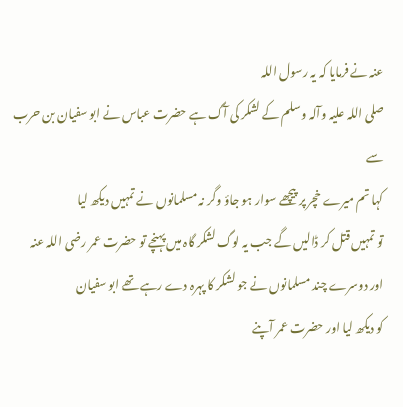عنہ نے فرمایا کہ یہ رسول اللہ
صلی اللہ علیہ وآلہ وسلم کے لشکر کی آگ ہے حضرت عباس نے ابو سفیان بن حرب سے
کہا تم میرے خچر پر پیچھے سوار ہو جاؤ وگر نہ مسلمانوں نے تمہیں دیکھ لیا
تو تمہیں قتل کر ڈالیں گے جب یہ لوگ لشکر گاہ میں پہنچے تو حضرت عمر رضی اللہ عنہ
اور دوسرے چند مسلمانوں نے جو لشکر کا پہرہ دے رہے تھے ابو سفیان
کو دیکھ لیا اور حضرت عمر آپنے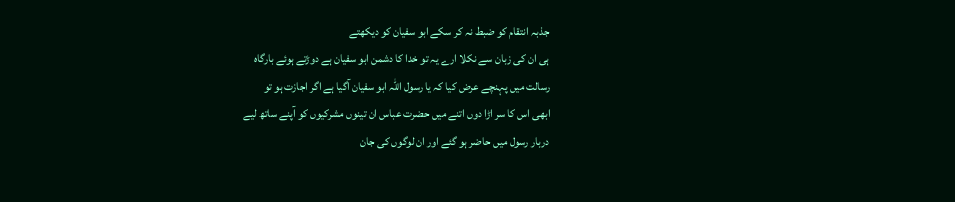جذبہ انتقام کو ضبط نہ کر سکے ابو سفیان کو دیکھتے
ہی ان کی زبان سے نکلا ارے یہ تو خدا کا دشمن ابو سفیان ہے دوڑتے ہوئے بارگاہ
رسالت میں پہنچے عرض کیا کہ یا رسول اللہ ابو سفیان آگیا ہے اگر اجازت ہو تو
ابھی اس کا سر اڑا دوں اتنے میں حضرت عباس ان تینوں مشرکیوں کو آپنے ساتھ لیے
دربار رسول میں حاضر ہو گئے اور ان لوگوں کی جان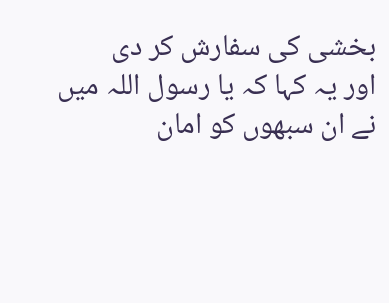بخشی کی سفارش کر دی
اور یہ کہا کہ یا رسول اللہ میں نے ان سبھوں کو امان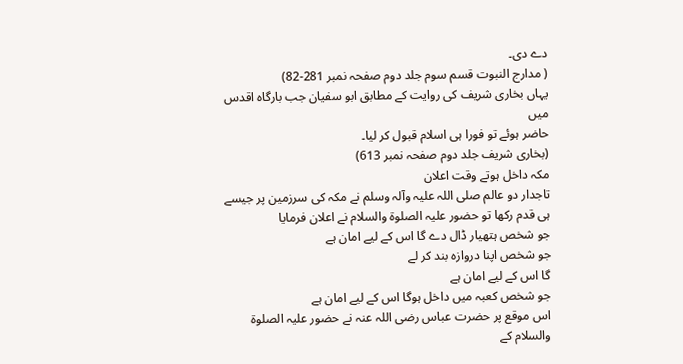دے دی۔
( مدارج النبوت قسم سوم جلد دوم صفحہ نمبر 281-82)
یہاں بخاری شریف کی روایت کے مطابق ابو سفیان جب بارگاہ اقدس میں
حاضر ہوئے تو فورا ہی اسلام قبول کر لیا۔
(بخاری شریف جلد دوم صفحہ نمبر 613)
مکہ داخل ہوتے وقت اعلان
تاجدار دو عالم صلی اللہ علیہ وآلہ وسلم نے مکہ کی سرزمین پر جیسے ہی قدم رکھا تو حضور علیہ الصلوۃ والسلام نے اعلان فرمایا
جو شخص ہتھیار ڈال دے گا اس کے لیے امان ہے
جو شخص اپنا دروازہ بند کر لے
گا اس کے لیے امان ہے
جو شخص کعبہ میں داخل ہوگا اس کے لیے امان ہے
اس موقع پر حضرت عباس رضی اللہ عنہ نے حضور علیہ الصلوۃ والسلام کے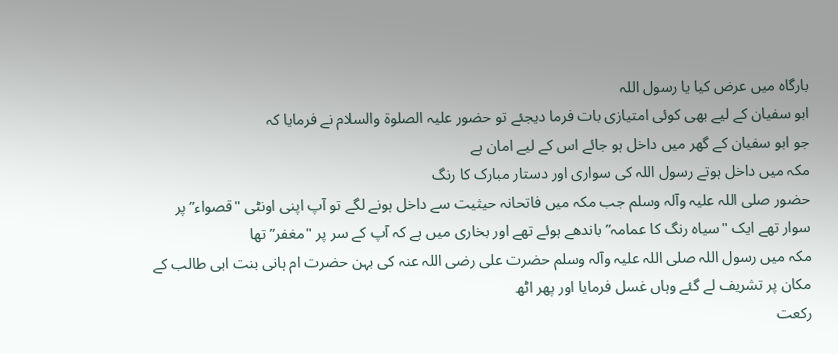بارگاہ میں عرض کیا یا رسول اللہ
ابو سفیان کے لیے بھی کوئی امتیازی بات فرما دیجئے تو حضور علیہ الصلوۃ والسلام نے فرمایا کہ
جو ابو سفیان کے گھر میں داخل ہو جائے اس کے لیے امان ہے
مکہ میں داخل ہوتے رسول اللہ کی سواری اور دستار مبارک کا رنگ
حضور صلی اللہ علیہ وآلہ وسلم جب مکہ میں فاتحانہ حیثیت سے داخل ہونے لگے تو آپ اپنی اونٹی "قصواء” پر
سوار تھے ایک "سیاہ رنگ کا عمامہ” باندھے ہوئے تھے اور بخاری میں ہے کہ آپ کے سر پر "مغفر” تھا
مکہ میں رسول اللہ صلی اللہ علیہ وآلہ وسلم حضرت علی رضی اللہ عنہ کی بہن حضرت ام ہانی بنت ابی طالب کے
مکان پر تشریف لے گئے وہاں غسل فرمایا اور پھر اٹھ
رکعت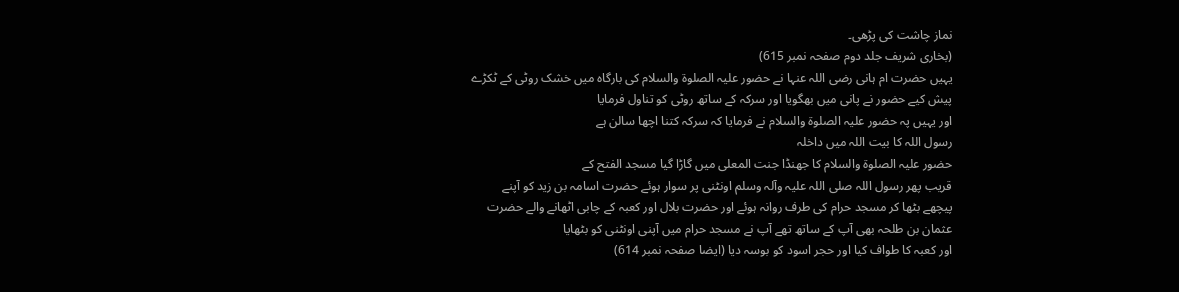نماز چاشت کی پڑھی۔
(بخاری شریف جلد دوم صفحہ نمبر 615)
یہیں حضرت ام ہانی رضی اللہ عنہا نے حضور علیہ الصلوۃ والسلام کی بارگاہ میں خشک روٹی کے ٹکڑے
پیش کیے حضور نے پانی میں بھگویا اور سرکہ کے ساتھ روٹی کو تناول فرمایا
اور یہیں پہ حضور علیہ الصلوۃ والسلام نے فرمایا کہ سرکہ کتنا اچھا سالن ہے
رسول اللہ کا بیت اللہ میں داخلہ
حضور علیہ الصلوۃ والسلام کا جھنڈا جنت المعلی میں گاڑا گیا مسجد الفتح کے
قریب پھر رسول اللہ صلی اللہ علیہ وآلہ وسلم اونٹنی پر سوار ہوئے حضرت اسامہ بن زید کو آپنے
پیچھے بٹھا کر مسجد حرام کی طرف روانہ ہوئے اور حضرت بلال اور کعبہ کے چابی اٹھانے والے حضرت
عثمان بن طلحہ بھی آپ کے ساتھ تھے آپ نے مسجد حرام میں آپنی اونٹنی کو بٹھایا
اور کعبہ کا طواف کیا اور حجر اسود کو بوسہ دیا (ایضا صفحہ نمبر 614)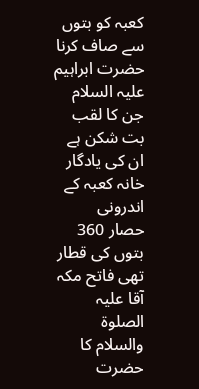کعبہ کو بتوں سے صاف کرنا
حضرت ابراہیم علیہ السلام جن کا لقب بت شکن ہے ان کی یادگار خانہ کعبہ کے اندرونی
حصار 360 بتوں کی قطار تھی فاتح مکہ آقا علیہ الصلوۃ والسلام کا حضرت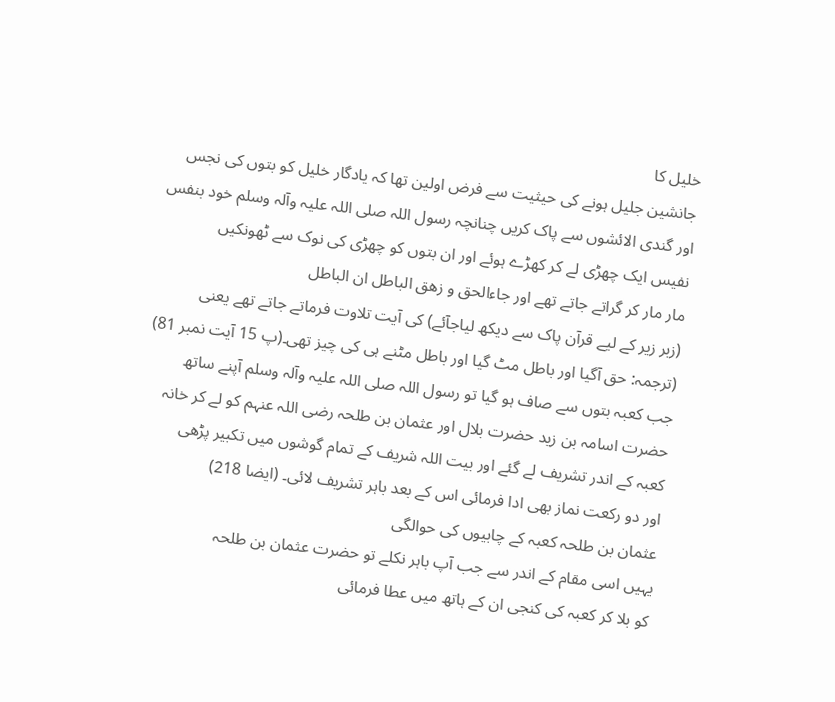خلیل کا
جانشین جلیل ہونے کی حیثیت سے فرض اولین تھا کہ یادگار خلیل کو بتوں کی نجس
اور گندی الائشوں سے پاک کریں چنانچہ رسول اللہ صلی اللہ علیہ وآلہ وسلم خود بنفس
نفیس ایک چھڑی لے کر کھڑے ہوئے اور ان بتوں کو چھڑی کی نوک سے ٹھونکیں
مار مار کر گراتے جاتے تھے اور جاءالحق و زهق الباطل ان الباطل
(زبر زیر کے لیے قرآن پاک سے دیکھ لیاجآئے) کی آیت تلاوت فرماتے جاتے تھے یعنی
(ترجمہ: حق آگیا اور باطل مٹ گیا اور باطل مٹنے ہی کی چیز تھی۔(پ 15 آیت نمبر 81)
جب کعبہ بتوں سے صاف ہو گیا تو رسول اللہ صلی اللہ علیہ وآلہ وسلم آپنے ساتھ
حضرت اسامہ بن زید حضرت بلال اور عثمان بن طلحہ رضی اللہ عنہم کو لے کر خانہ
کعبہ کے اندر تشریف لے گئے اور بیت اللہ شریف کے تمام گوشوں میں تکبیر پڑھی
اور دو رکعت نماز بھی ادا فرمائی اس کے بعد باہر تشریف لائی۔ (ایضا 218)
عثمان بن طلحہ کعبہ کے چابیوں کی حوالگی
یہیں اسی مقام کے اندر سے جب آپ باہر نکلے تو حضرت عثمان بن طلحہ
کو بلا کر کعبہ کی کنجی ان کے ہاتھ میں عطا فرمائی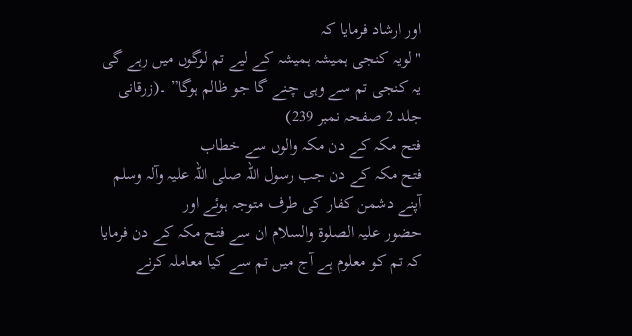اور ارشاد فرمایا کہ
"لویہ کنجی ہمیشہ ہمیشہ کے لیے تم لوگوں میں رہے گی یہ کنجی تم سے وہی چنے گا جو ظالم ہوگا” ۔(زرقانی جلد 2 صفحہ نمبر 239)
فتح مکہ کے دن مکہ والوں سے خطاب
فتح مکہ کے دن جب رسول اللہ صلی اللہ علیہ وآلہ وسلم آپنے دشمن کفار کی طرف متوجہ ہوئے اور
حضور علیہ الصلوۃ والسلام ان سے فتح مکہ کے دن فرمایا کہ تم کو معلوم ہے آج میں تم سے کیا معاملہ کرنے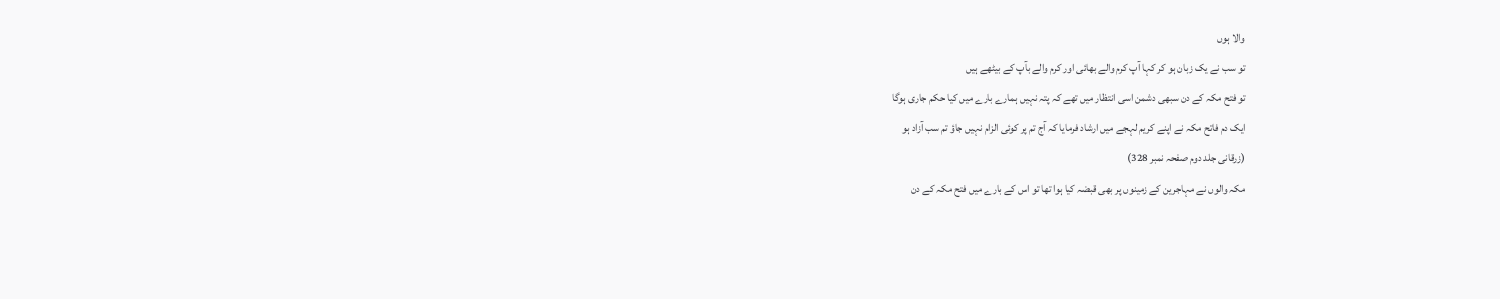والا ہوں
تو سب نے یک زبان ہو کر کہا آپ کرم والے بھائی اور کرم والے بآپ کے بیٹھے ہیں
تو فتح مکہ کے دن سبھی دشمن اسی انتظار میں تھے کہ پتہ نہیں ہمارے بارے میں کیا حکم جاری ہوگا
ایک دم فاتح مکہ نے اپنے کریم لہجے میں ارشاد فرمایا کہ آج تم پر کوئی الزام نہیں جاؤ تم سب آزاد ہو
(زرقانی جلد دوم صفحہ نمبر 328)
مکہ والوں نے مہاجرین کے زمینوں پر بھی قبضہ کیا ہوا تھا تو اس کے بارے میں فتح مکہ کے دن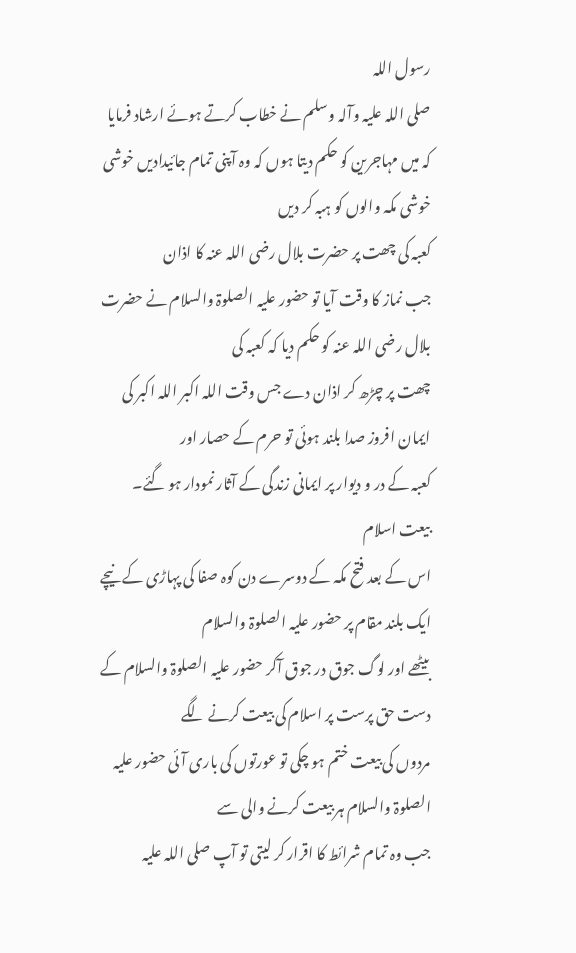رسول اللہ
صلی اللہ علیہ وآلہ وسلم نے خطاب کرتے ہوئے ارشاد فرمایا
کہ میں مہاجرین کو حکم دیتا ہوں کہ وہ آپنی تمام جائیدادیں خوشی خوشی مکہ والوں کو ہبہ کر دیں
کعبہ کی چھت پر حضرت بلال رضی اللہ عنہ کا اذان
جب نماز کا وقت آیا تو حضور علیہ الصلوۃ والسلام نے حضرت بلال رضی اللہ عنہ کو حکم دیا کہ کعبہ کی
چھت پر چڑھ کر اذان دے جس وقت اللہ اکبر اللہ اکبر کی ایمان افروز صدا بلند ہوئی تو حرم کے حصار اور
کعبہ کے در و دیوار پر ایمانی زندگی کے آثار نمودار ہو گئے۔
بیعت اسلام
اس کے بعد فتح مکہ کے دوسرے دن کوہ صفا کی پہاڑی کے نیچے ایک بلند مقام پر حضور علیہ الصلوۃ والسلام
بیٹھے اور لوگ جوق در جوق آکر حضور علیہ الصلوۃ والسلام کے دست حق پرست پر اسلام کی بیعت کرنے لگے
مردوں کی بیعت ختم ہو چکی تو عورتوں کی باری آئی حضور علیہ الصلوۃ والسلام ہر بیعت کرنے والی سے
جب وہ تمام شرائط کا اقرار کر لیتی تو آپ صلی اللہ علیہ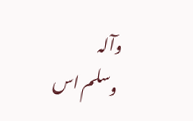وآلہ
وسلم اس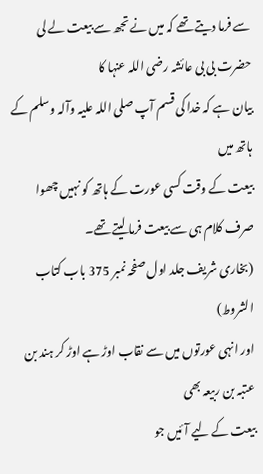سے فرما دیتے تھے کہ میں نے تجھ سے بیعت لے لی حضرت بی بی عائشہ رضی اللہ عنہا کا
بیان ہے کہ خدا کی قسم آپ صلی اللہ علیہ وآلہ وسلم کے ہاتھ میں
بیعت کے وقت کسی عورت کے ہاتھ کو نہیں چھوا صرف کلام ہی سے بیعت فرما لیتے تھے۔
(بخاری شریف جلد اول صفحہ نمبر 375 باب کتاب الشروط)
اور انہی عورتوں میں سے نقاب اوڑ ہے اوڑ کر ہند بن عتبہ بن ربیعہ بھی
بیعت کے لیے آئیں جو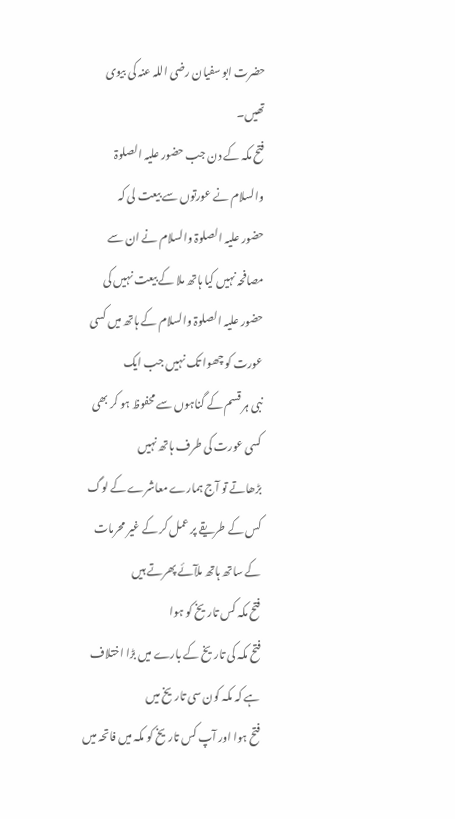حضرت ابو سفیان رضی اللہ عنہ کی بیوی تھیں۔
فتح مکہ کے دن جب حضور علیہ الصلوۃ والسلام نے عورتوں سے بیعت لی کہ
حضور علیہ الصلوۃ والسلام نے ان سے مصافحہ نہیں کیا ہاتھ ملا کے بیعت نہیں کی
حضور علیہ الصلوۃ والسلام کے ہاتھ میں کسی عورت کو چھوا تک نہیں جب ایک
نبی ہر قسم کے گناہوں سے محفوظ ہو کر بھی کسی عورت کی طرف ہاتھ نہیں
بڑھاتے تو آج ہمارے معاشرے کے لوگ کس کے طریقے پر عمل کر کے غیر محرمات کے ساتھ ہاتھ ملآئے پھرتے ہیں
فتح مکہ کس تاریخ کو ہوا
فتح مکہ کی تاریخ کے بارے میں بڑا اختلاف ہے کہ مکہ کون سی تاریخ میں
فتح ہوا اور آپ کس تاریخ کو مکہ میں فاتحہ میں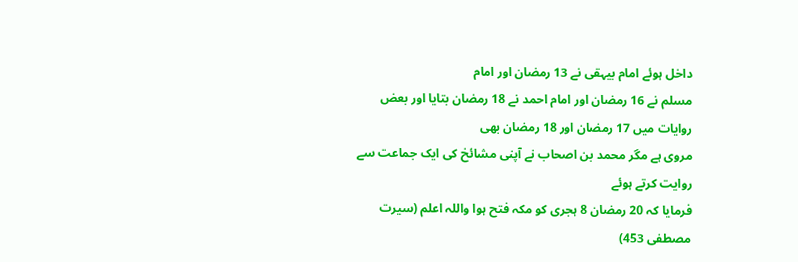داخل ہوئے امام بیہقی نے 13 رمضان اور امام
مسلم نے 16 رمضان اور امام احمد نے 18 رمضان بتایا اور بعض روایات میں 17 رمضان اور 18 رمضان بھی
مروی ہے مگر محمد بن اصحاب نے آپنی مشائخ کی ایک جماعت سے روایت کرتے ہوئے
فرمایا کہ 20 رمضان 8 ہجری کو مکہ فتح ہوا واللہ اعلم (سیرت مصطفی 453)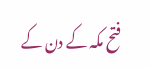فتح مکہ کے دن کے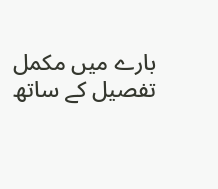بارے میں مکمل تفصیل کے ساتھ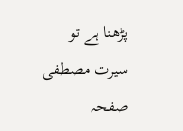پڑھنا ہے تو سیرت مصطفی صفحہ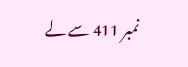نمبر 411 سے لے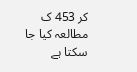کر 453 ک مطالعہ کیا جا سکتا ہے